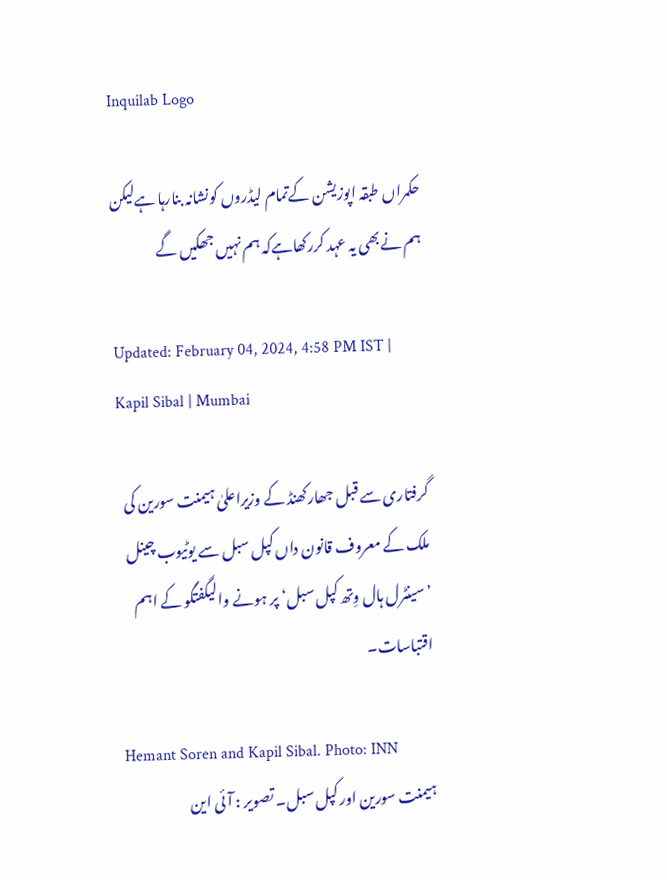Inquilab Logo

حکمراں طبقہ اپوزیشن کےتمام لیڈروں کونشانہ بنارہا ہےلیکن ہم نےبھی یہ عہد کررکھاہےکہ ہم نہیں جھکیں گے

Updated: February 04, 2024, 4:58 PM IST | Kapil Sibal | Mumbai

گرفتاری سے قبل جھارکھنڈ کے وزیراعلیٰ ہیمنت سورین کی ملک کے معروف قانون داں کپل سبل سے یوٹیوب چینل ’سینٹرل ہال وِتھ کپل سبل‘ پر ہونے والیگفتگو کے اہم اقتباسات۔

Hemant Soren and Kapil Sibal. Photo: INN
ہیمنت سورین اور کپل سبل۔ تصویر : آئی این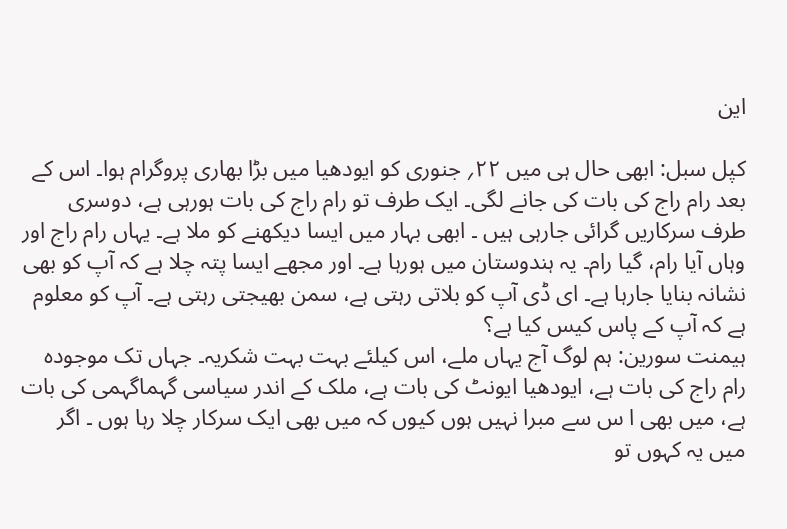این

کپل سبل: ابھی حال ہی میں ۲۲؍ جنوری کو ایودھیا میں بڑا بھاری پروگرام ہوا۔ اس کے بعد رام راج کی بات کی جانے لگی۔ ایک طرف تو رام راج کی بات ہورہی ہے، دوسری طرف سرکاریں گرائی جارہی ہیں ۔ ابھی بہار میں ایسا دیکھنے کو ملا ہے۔ یہاں رام راج اور وہاں آیا رام، گیا رام۔ یہ ہندوستان میں ہورہا ہے۔ اور مجھے ایسا پتہ چلا ہے کہ آپ کو بھی نشانہ بنایا جارہا ہے۔ ای ڈی آپ کو بلاتی رہتی ہے، سمن بھیجتی رہتی ہے۔ آپ کو معلوم ہے کہ آپ کے پاس کیس کیا ہے؟
ہیمنت سورین: ہم لوگ آج یہاں ملے، اس کیلئے بہت بہت شکریہ۔ جہاں تک موجودہ رام راج کی بات ہے، ایودھیا ایونٹ کی بات ہے، ملک کے اندر سیاسی گہماگہمی کی بات ہے، میں بھی ا س سے مبرا نہیں ہوں کیوں کہ میں بھی ایک سرکار چلا رہا ہوں ۔ اگر میں یہ کہوں تو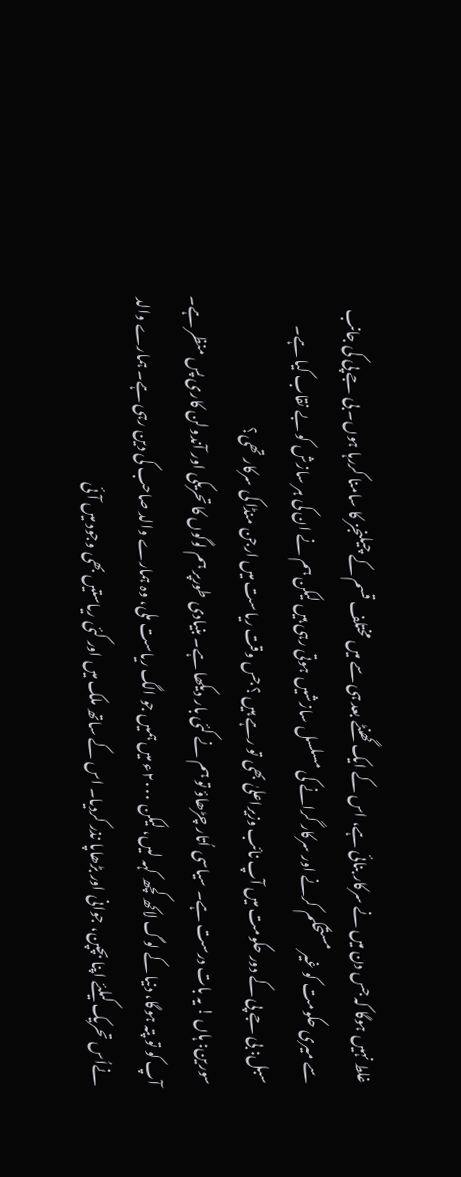غلط نہیں ہوگا کہ جس دن میں نے سرکار بنائی ہے، اس کے ایک گھنٹے بعد ہی سے میں مختلف قسم کے چیلنجز کا سامنا کررہا ہوں۔ بی جے پی کی جانب سے میری حکومت کو غیر مستحکم کرنے اور سرکار گرانے کی مسلسل سازشیں ہوتی رہی ہیں لیکن ہم نے ان کی ہر سازش کو بے نقاب کیا ہے۔
سبل: بی جے پی کے دور حکومت میں آپ نائب وزیراعلیٰ بھی تو رہے ہیں ؟ جس وقت ریاست میں ارجن منڈا کی سرکار تھی؟
سورین: ہاں ! یہ بات درست ہے۔ سیاسی اُتار چڑھاؤ تو ہم نے کئی بار دیکھا ہے۔ بنیادی طورپر ہم لوگوں کا تحریکی اور آندولن کاری پس منظر ہے۔ آپ کو تو پتہ ہوگا، دنیا کے لوگ لاکھ کچھ کہہ لیں، لیکن ۲۰۰۰ء میں ہمیں جو الگ ریاست ملی، وہ ہمارے والد صاحب کی دین رہی ہے۔ ہمارے والد نےاُس تحریک کیلئے اپنا بچپن، جوانی اور بڑھاپا نذر کردیا۔ اس کے ساتھ ملک میں اور کئی ریاستیں بھی وجود میں آئی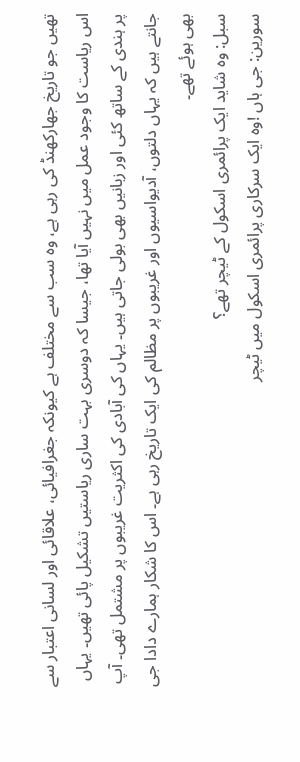تھیں جو تاریخ جھارکھنڈ کی رہی ہے، وہ سب سے مختلف ہے کیونکہ جغرافیائی، علاقائی اور لسانی اعتبار سے اس ریاست کا وجود عمل میں نہیں آیا تھا، جیسا کہ دوسری بہت ساری ریاستیں تشکیل پائی تھیں۔ یہاں پر ہندی کے ساتھ کئی اور زبانیں بھی بولی جاتی ہیں۔ یہاں کی آبادی کی اکثریت غریبوں پر مشتمل تھی۔ آپ جانتے ہیں کہ یہاں دلتوں، آدیواسیوں اور غریبوں پر مظالم کی ایک تاریخ رہی ہے۔ اس کا شکار ہمارے دادا جی بھی ہوئے تھے۔
سبل: وہ شاید ایک پرائمری اسکول کے ٹیچر تھے؟
سورین: جی ہاں !وہ ایک سرکاری پرائمری اسکول میں ٹیچر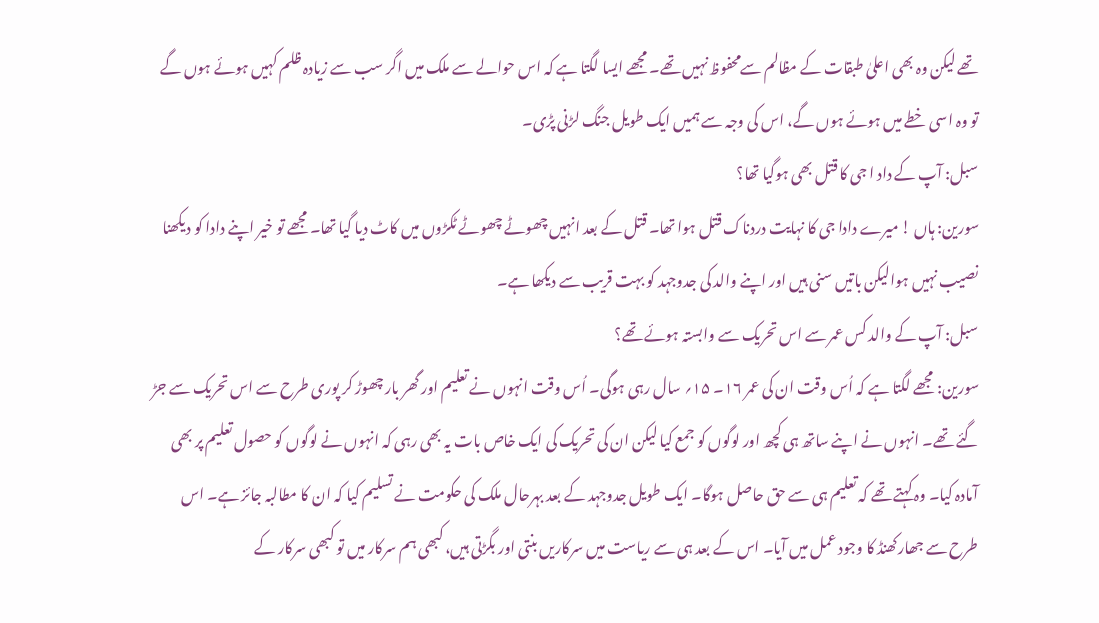تھے لیکن وہ بھی اعلیٰ طبقات کے مظالم سےمحفوظ نہیں تھے۔ مجھے ایسا لگتا ہے کہ اس حوالے سے ملک میں اگر سب سے زیادہ ظلم کہیں ہوئے ہوں گے تو وہ اسی خطے میں ہوئے ہوں گے، اس کی وجہ سے ہمیں ایک طویل جنگ لڑنی پڑی۔
سبل: آپ کے داد ا جی کا قتل بھی ہوگیا تھا؟
سورین: ہاں ! میرے دادا جی کا نہایت دردناک قتل ہوا تھا۔ قتل کے بعد انہیں چھوٹے چھوٹے ٹکڑوں میں کاٹ دیا گیا تھا۔ مجھے تو خیر اپنے دادا کو دیکھنا نصیب نہیں ہوالیکن باتیں سنی ہیں اور اپنے والد کی جدوجہد کو بہت قریب سے دیکھا ہے۔
سبل: آپ کے والد کس عمر سے اس تحریک سے وابستہ ہوئے تھے؟
سورین: مجھے لگتا ہے کہ اُس وقت ان کی عمر ۱۶۔ ۱۵؍ سال رہی ہوگی۔ اُس وقت انہوں نے تعلیم اور گھر بار چھوڑ کر پوری طرح سے اس تحریک سے جڑ گئے تھے۔ انہوں نے اپنے ساتھ ہی کچھ اور لوگوں کو جمع کیا لیکن ان کی تحریک کی ایک خاص بات یہ بھی رہی کہ انہوں نے لوگوں کو حصول تعلیم پر بھی آمادہ کیا۔ وہ کہتے تھے کہ تعلیم ہی سے حق حاصل ہوگا۔ ایک طویل جدوجہد کے بعد بہرحال ملک کی حکومت نے تسلیم کیا کہ ان کا مطالبہ جائز ہے۔ اس طرح سے جھارکھنڈ کا وجود عمل میں آیا۔ اس کے بعد ہی سے ریاست میں سرکاریں بنتی اور بگڑتی ہیں، کبھی ہم سرکار میں تو کبھی سرکار کے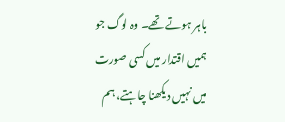باہر ہوتے تھے۔ وہ لوگ جو ہمیں اقتدار میں کسی صورت میں نہیں دیکھنا چاہتے، ہم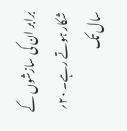برابر ان کی سازشوں کے شکار ہوتے رہے۔ ۲۰؍ سال تک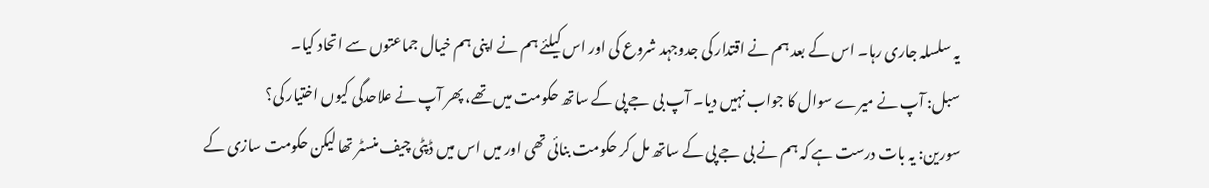یہ سلسلہ جاری رہا۔ اس کے بعد ہم نے اقتدار کی جدوجہد شروع کی اور اس کیلئے ہم نے اپنی ہم خیال جماعتوں سے اتحاد کیا۔
سبل: آپ نے میرے سوال کا جواب نہیں دیا۔ آپ بی جے پی کے ساتھ حکومت میں تھے، پھر آپ نے علاحدگی کیوں اختیار کی؟
سورین: یہ بات درست ہے کہ ہم نے بی جے پی کے ساتھ مل کر حکومت بنائی تھی اور میں اس میں ڈپٹی چیف منسٹر تھا لیکن حکومت سازی کے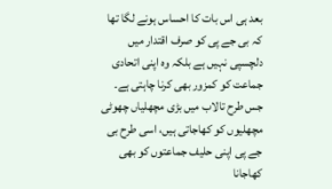بعد ہی اس بات کا احساس ہونے لگا تھا کہ بی جے پی کو صرف اقتدار میں دلچسپی نہیں ہے بلکہ وہ اپنی اتحادی جماعت کو کمزور بھی کرنا چاہتی ہے۔ جس طرح تالاب میں بڑی مچھلیاں چھوٹی مچھلیوں کو کھاجاتی ہیں، اسی طرح بی جے پی اپنی حلیف جماعتوں کو بھی کھاجانا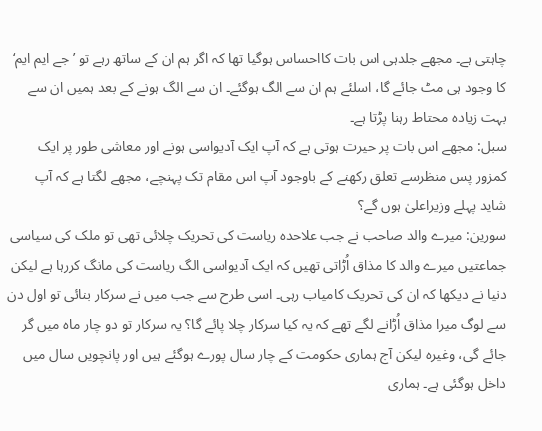چاہتی ہے۔ مجھے جلدہی اس بات کااحساس ہوگیا تھا کہ اگر ہم ان کے ساتھ رہے تو ’جے ایم ایم‘ کا وجود ہی مٹ جائے گا، اسلئے ہم ان سے الگ ہوگئے۔ ان سے الگ ہونے کے بعد ہمیں ان سے بہت زیادہ محتاط رہنا پڑتا ہے۔
سبل: مجھے اس بات پر حیرت ہوتی ہے کہ آپ ایک آدیواسی ہونے اور معاشی طور پر ایک کمزور پس منظرسے تعلق رکھنے کے باوجود آپ اس مقام تک پہنچے، مجھے لگتا ہے کہ آپ شاید پہلے وزیراعلیٰ ہوں گے؟
سورین: میرے والد صاحب نے جب علاحدہ ریاست کی تحریک چلائی تھی تو ملک کی سیاسی جماعتیں میرے والد کا مذاق اُڑاتی تھیں کہ ایک آدیواسی الگ ریاست کی مانگ کررہا ہے لیکن دنیا نے دیکھا کہ ان کی تحریک کامیاب رہی۔ اسی طرح سے جب میں نے سرکار بنائی تو اول دن سے لوگ میرا مذاق اُڑانے لگے تھے کہ یہ کیا سرکار چلا پائے گا؟ یہ سرکار تو دو چار ماہ میں گر جائے گی، وغیرہ لیکن آج ہماری حکومت کے چار سال پورے ہوگئے ہیں اور پانچویں سال میں داخل ہوگئی ہے۔ ہماری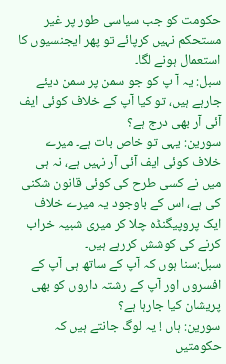حکومت کو جب سیاسی طور پر غیر مستحکم نہیں کرپائے تو پھر ایجنسیوں کا استعمال ہونے لگا۔
سبل: یہ آ پ کو جو سمن پر سمن دیئے جارہے ہیں، تو کیا آپ کے خلاف کوئی ایف آئی آر بھی درج ہے؟
سورین: یہی تو خاص بات ہے۔ میرے خلاف کوئی ایف آئی آر نہیں ہے، نہ ہی میں نے کسی طرح کی کوئی قانون شکنی کی ہے، اس کے باوجود یہ میرے خلاف ایک پروپیگنڈہ چلا کر میری شبیہ خراب کرنے کی کوشش کررہے ہیں۔
سبل:سنا ہوں کہ آپ کے ساتھ ہی آپ کے افسروں اور آپ کے رشتہ داروں کو بھی پریشان کیا جارہا ہے؟
سورین: ہاں ! یہ لوگ جانتے ہیں کہ حکومتیں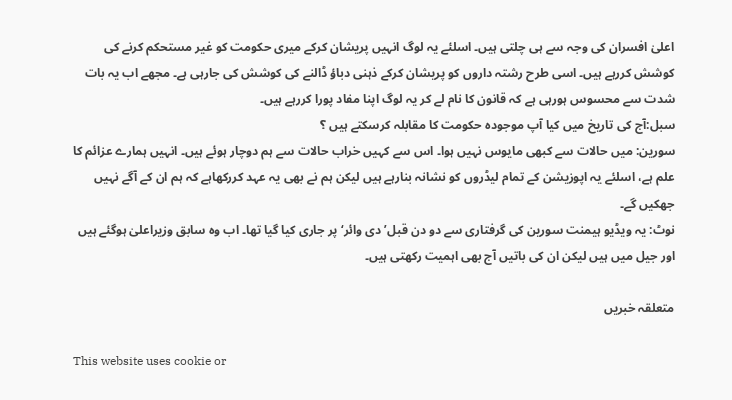اعلیٰ افسران کی وجہ سے ہی چلتی ہیں۔ اسلئے یہ لوگ انہیں پریشان کرکے میری حکومت کو غیر مستحکم کرنے کی کوشش کررہے ہیں۔ اسی طرح رشتہ داروں کو پریشان کرکے ذہنی دباؤ ڈالنے کی کوشش کی جارہی ہے۔ مجھے اب یہ بات شدت سے محسوس ہورہی ہے کہ قانون کا نام لے کر یہ لوگ اپنا مفاد پورا کررہے ہیں۔
سبل:آج کی تاریخ میں کیا آپ موجودہ حکومت کا مقابلہ کرسکتے ہیں ؟
سورین: میں حالات سے کبھی مایوس نہیں ہوا۔ اس سے کہیں خراب حالات سے ہم دوچار ہوئے ہیں۔ انہیں ہمارے عزائم کا علم ہے، اسلئے یہ اپوزیشن کے تمام لیڈروں کو نشانہ بنارہے ہیں لیکن ہم نے بھی یہ عہد کررکھاہے کہ ہم ان کے آگے نہیں جھکیں گے۔
نوٹ: یہ ویڈیو ہیمنت سورین کی گرفتاری سے دو دن قبل’دی وائر‘ پر جاری کیا گیا تھا۔ اب وہ سابق وزیراعلیٰ ہوگئے ہیں اور جیل میں ہیں لیکن ان کی باتیں آج بھی اہمیت رکھتی ہیں۔

متعلقہ خبریں

This website uses cookie or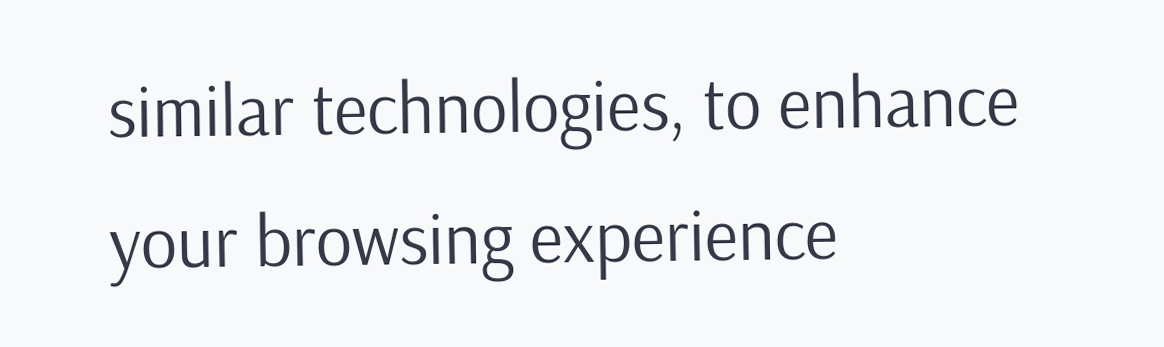similar technologies, to enhance your browsing experience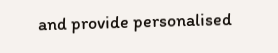and provide personalised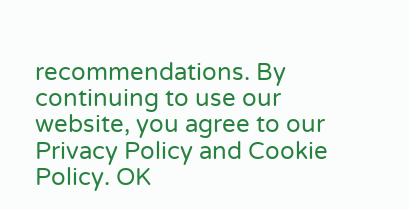recommendations. By continuing to use our website, you agree to our Privacy Policy and Cookie Policy. OK